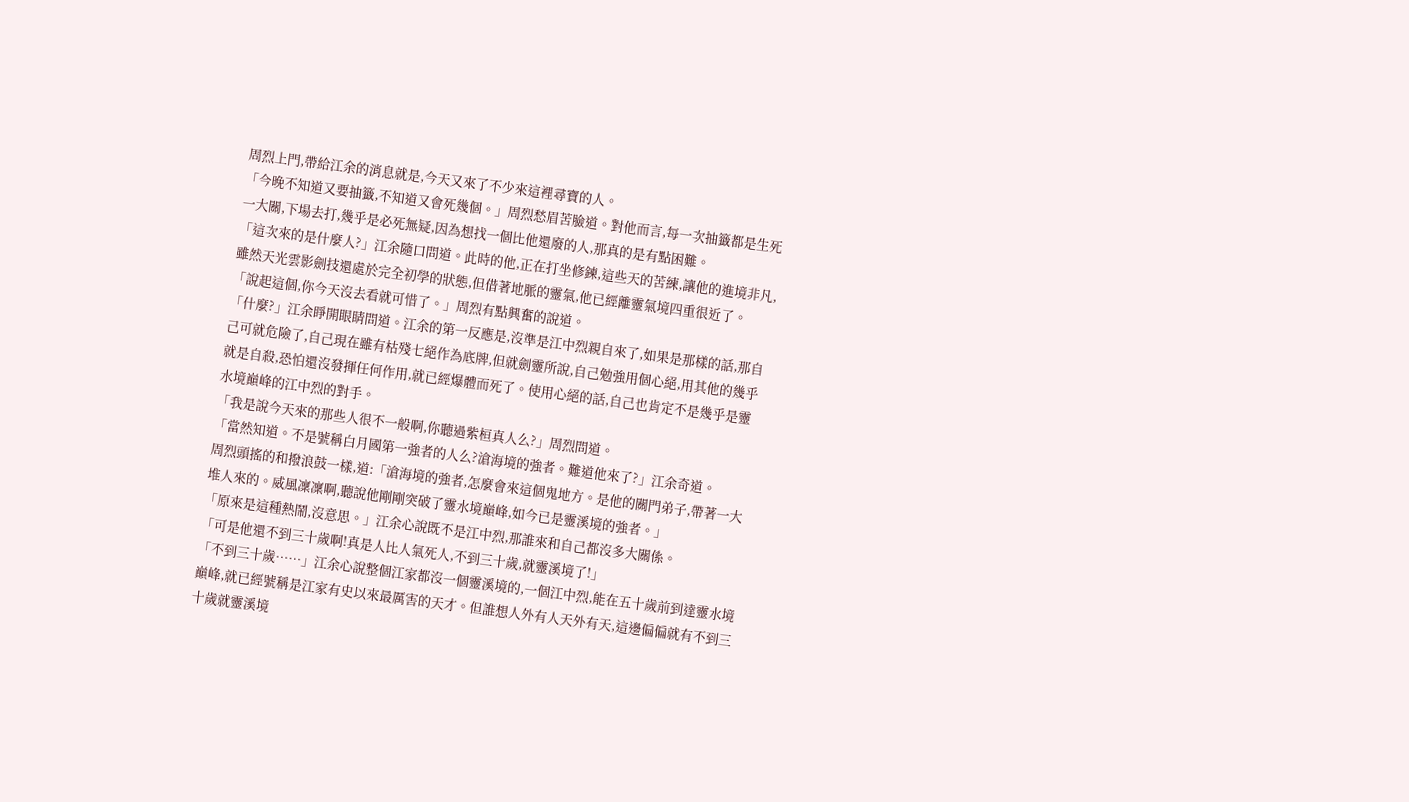周烈上門,帶給江余的消息就是,今天又來了不少來這裡尋寶的人。
「今晚不知道又要抽籤,不知道又會死幾個。」周烈愁眉苦臉道。對他而言,每一次抽籤都是生死一大關,下場去打,幾乎是必死無疑,因為想找一個比他還廢的人,那真的是有點困難。
「這次來的是什麼人?」江余隨口問道。此時的他,正在打坐修鍊,這些天的苦練,讓他的進境非凡,雖然天光雲影劍技還處於完全初學的狀態,但借著地脈的靈氣,他已經離靈氣境四重很近了。
「說起這個,你今天沒去看就可惜了。」周烈有點興奮的說道。
「什麼?」江余睜開眼睛問道。江余的第一反應是,沒準是江中烈親自來了,如果是那樣的話,那自己可就危險了,自己現在雖有枯殘七絕作為底牌,但就劍靈所說,自己勉強用個心絕,用其他的幾乎就是自殺,恐怕還沒發揮任何作用,就已經爆體而死了。使用心絕的話,自己也肯定不是幾乎是靈水境巔峰的江中烈的對手。
「我是說今天來的那些人很不一般啊,你聽過紫桓真人么?」周烈問道。
「當然知道。不是號稱白月國第一強者的人么?滄海境的強者。難道他來了?」江余奇道。
周烈頭搖的和撥浪鼓一樣,道:「滄海境的強者,怎麼會來這個鬼地方。是他的關門弟子,帶著一大堆人來的。威風凜凜啊,聽說他剛剛突破了靈水境巔峰,如今已是靈溪境的強者。」
「原來是這種熱鬧,沒意思。」江余心說既不是江中烈,那誰來和自己都沒多大關係。
「可是他還不到三十歲啊!真是人比人氣死人,不到三十歲,就靈溪境了!」
「不到三十歲……」江余心說整個江家都沒一個靈溪境的,一個江中烈,能在五十歲前到達靈水境巔峰,就已經號稱是江家有史以來最厲害的天才。但誰想人外有人天外有天,這邊偏偏就有不到三十歲就靈溪境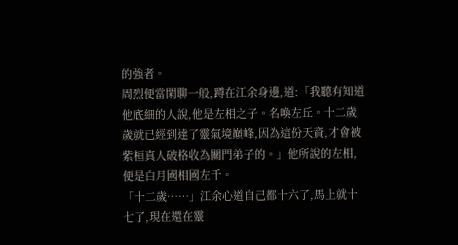的強者。
周烈便當閑聊一般,蹲在江余身邊,道:「我聽有知道他底細的人說,他是左相之子。名喚左丘。十二歲歲就已經到達了靈氣境巔峰,因為這份天資,才會被紫桓真人破格收為關門弟子的。」他所說的左相,便是白月國相國左千。
「十二歲……」江余心道自己都十六了,馬上就十七了,現在還在靈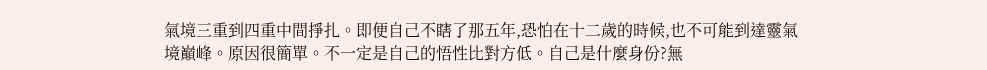氣境三重到四重中間掙扎。即便自己不瞎了那五年,恐怕在十二歲的時候,也不可能到達靈氣境巔峰。原因很簡單。不一定是自己的悟性比對方低。自己是什麼身份?無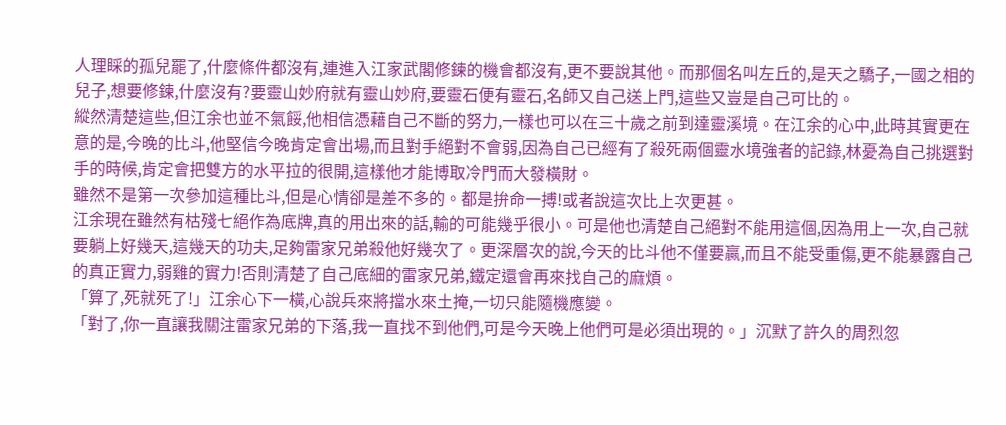人理睬的孤兒罷了,什麼條件都沒有,連進入江家武閣修鍊的機會都沒有,更不要說其他。而那個名叫左丘的,是天之驕子,一國之相的兒子,想要修鍊,什麼沒有?要靈山妙府就有靈山妙府,要靈石便有靈石,名師又自己送上門,這些又豈是自己可比的。
縱然清楚這些,但江余也並不氣餒,他相信憑藉自己不斷的努力,一樣也可以在三十歲之前到達靈溪境。在江余的心中,此時其實更在意的是,今晚的比斗,他堅信今晚肯定會出場,而且對手絕對不會弱,因為自己已經有了殺死兩個靈水境強者的記錄,林憂為自己挑選對手的時候,肯定會把雙方的水平拉的很開,這樣他才能博取冷門而大發橫財。
雖然不是第一次參加這種比斗,但是心情卻是差不多的。都是拚命一搏!或者說這次比上次更甚。
江余現在雖然有枯殘七絕作為底牌,真的用出來的話,輸的可能幾乎很小。可是他也清楚自己絕對不能用這個,因為用上一次,自己就要躺上好幾天,這幾天的功夫,足夠雷家兄弟殺他好幾次了。更深層次的說,今天的比斗他不僅要贏,而且不能受重傷,更不能暴露自己的真正實力,弱雞的實力!否則清楚了自己底細的雷家兄弟,鐵定還會再來找自己的麻煩。
「算了,死就死了!」江余心下一橫,心說兵來將擋水來土掩,一切只能隨機應變。
「對了,你一直讓我關注雷家兄弟的下落,我一直找不到他們,可是今天晚上他們可是必須出現的。」沉默了許久的周烈忽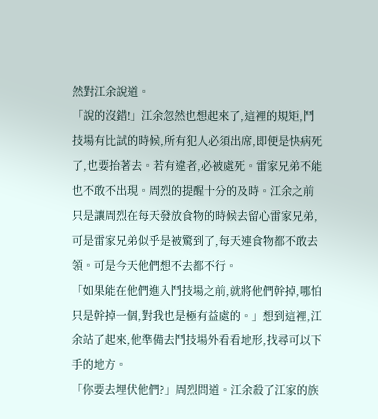然對江余說道。
「說的沒錯!」江余忽然也想起來了,這裡的規矩,鬥技場有比試的時候,所有犯人必須出席,即便是快病死了,也要抬著去。若有違者,必被處死。雷家兄弟不能也不敢不出現。周烈的提醒十分的及時。江余之前只是讓周烈在每天發放食物的時候去留心雷家兄弟,可是雷家兄弟似乎是被驚到了,每天連食物都不敢去領。可是今天他們想不去都不行。
「如果能在他們進入鬥技場之前,就將他們幹掉,哪怕只是幹掉一個,對我也是極有益處的。」想到這裡,江余站了起來,他準備去鬥技場外看看地形,找尋可以下手的地方。
「你要去埋伏他們?」周烈問道。江余殺了江家的族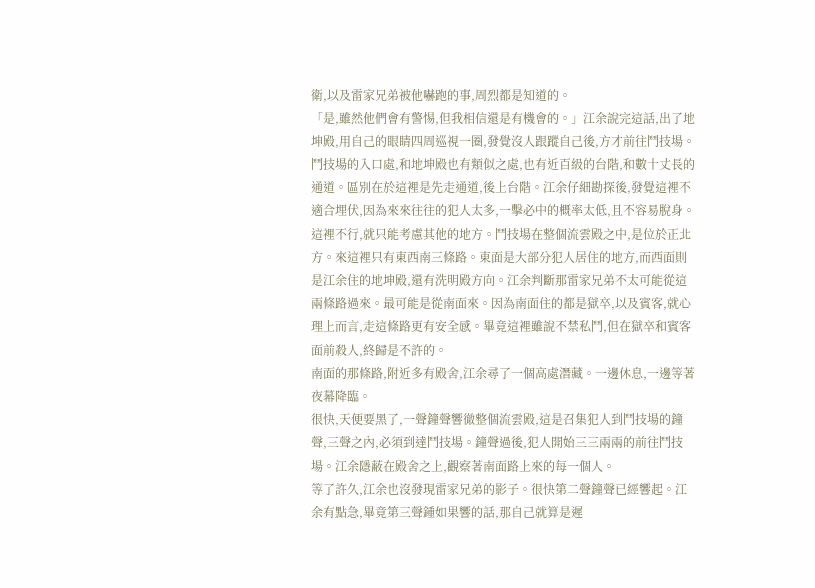衛,以及雷家兄弟被他嚇跑的事,周烈都是知道的。
「是,雖然他們會有警惕,但我相信還是有機會的。」江余說完這話,出了地坤殿,用自己的眼睛四周巡視一圈,發覺沒人跟蹤自己後,方才前往鬥技場。
鬥技場的入口處,和地坤殿也有類似之處,也有近百級的台階,和數十丈長的通道。區別在於這裡是先走通道,後上台階。江余仔細勘探後,發覺這裡不適合埋伏,因為來來往往的犯人太多,一擊必中的概率太低,且不容易脫身。這裡不行,就只能考慮其他的地方。鬥技場在整個流雲殿之中,是位於正北方。來這裡只有東西南三條路。東面是大部分犯人居住的地方,而西面則是江余住的地坤殿,還有洗明殿方向。江余判斷那雷家兄弟不太可能從這兩條路過來。最可能是從南面來。因為南面住的都是獄卒,以及賓客,就心理上而言,走這條路更有安全感。畢竟這裡雖說不禁私鬥,但在獄卒和賓客面前殺人,終歸是不許的。
南面的那條路,附近多有殿舍,江余尋了一個高處潛藏。一邊休息,一邊等著夜幕降臨。
很快,天便要黑了,一聲鐘聲響徹整個流雲殿,這是召集犯人到鬥技場的鐘聲,三聲之內,必須到達鬥技場。鐘聲過後,犯人開始三三兩兩的前往鬥技場。江余隱蔽在殿舍之上,觀察著南面路上來的每一個人。
等了許久,江余也沒發現雷家兄弟的影子。很快第二聲鐘聲已經響起。江余有點急,畢竟第三聲鍾如果響的話,那自己就算是遲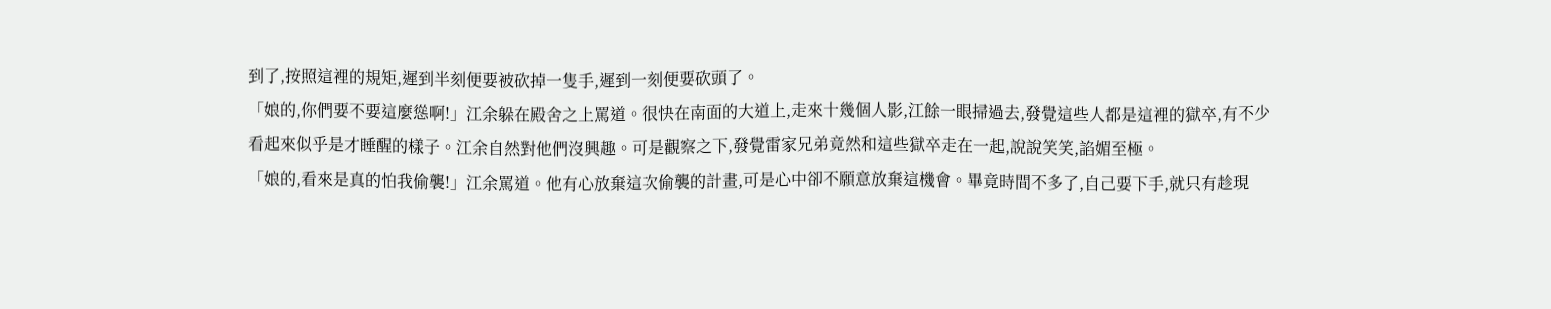到了,按照這裡的規矩,遲到半刻便要被砍掉一隻手,遲到一刻便要砍頭了。
「娘的,你們要不要這麼慫啊!」江余躲在殿舍之上罵道。很快在南面的大道上,走來十幾個人影,江餘一眼掃過去,發覺這些人都是這裡的獄卒,有不少看起來似乎是才睡醒的樣子。江余自然對他們沒興趣。可是觀察之下,發覺雷家兄弟竟然和這些獄卒走在一起,說說笑笑,諂媚至極。
「娘的,看來是真的怕我偷襲!」江余罵道。他有心放棄這次偷襲的計畫,可是心中卻不願意放棄這機會。畢竟時間不多了,自己要下手,就只有趁現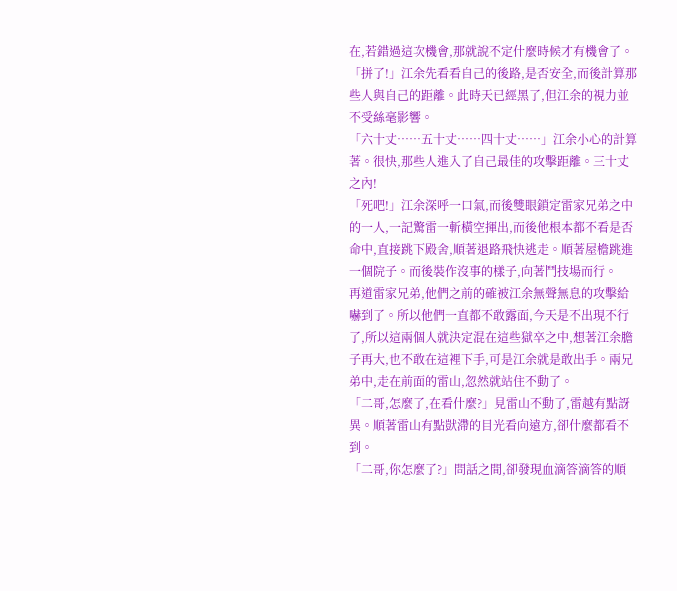在,若錯過這次機會,那就說不定什麼時候才有機會了。
「拼了!」江余先看看自己的後路,是否安全,而後計算那些人與自己的距離。此時天已經黑了,但江余的視力並不受絲毫影響。
「六十丈……五十丈……四十丈……」江余小心的計算著。很快,那些人進入了自己最佳的攻擊距離。三十丈之內!
「死吧!」江余深呼一口氣,而後雙眼鎖定雷家兄弟之中的一人,一記驚雷一斬橫空揮出,而後他根本都不看是否命中,直接跳下殿舍,順著退路飛快逃走。順著屋檐跳進一個院子。而後裝作沒事的樣子,向著鬥技場而行。
再道雷家兄弟,他們之前的確被江余無聲無息的攻擊給嚇到了。所以他們一直都不敢露面,今天是不出現不行了,所以這兩個人就決定混在這些獄卒之中,想著江余膽子再大,也不敢在這裡下手,可是江余就是敢出手。兩兄弟中,走在前面的雷山,忽然就站住不動了。
「二哥,怎麼了,在看什麼?」見雷山不動了,雷越有點訝異。順著雷山有點獃滯的目光看向遠方,卻什麼都看不到。
「二哥,你怎麼了?」問話之間,卻發現血滴答滴答的順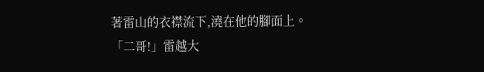著雷山的衣襟流下,澆在他的腳面上。
「二哥!」雷越大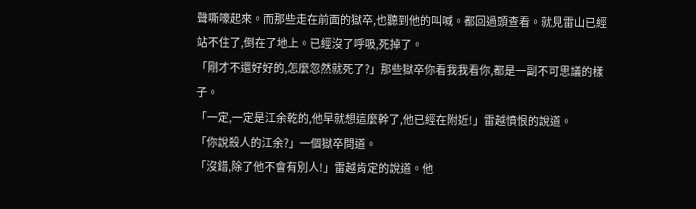聲嘶嚎起來。而那些走在前面的獄卒,也聽到他的叫喊。都回過頭查看。就見雷山已經站不住了,倒在了地上。已經沒了呼吸,死掉了。
「剛才不還好好的,怎麼忽然就死了?」那些獄卒你看我我看你,都是一副不可思議的樣子。
「一定,一定是江余乾的,他早就想這麼幹了,他已經在附近!」雷越憤恨的說道。
「你說殺人的江余?」一個獄卒問道。
「沒錯,除了他不會有別人!」雷越肯定的說道。他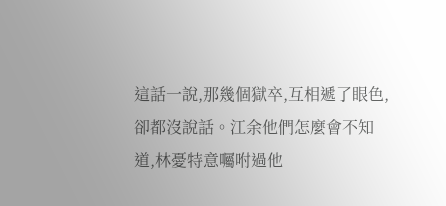這話一說,那幾個獄卒,互相遞了眼色,卻都沒說話。江余他們怎麼會不知道,林憂特意囑咐過他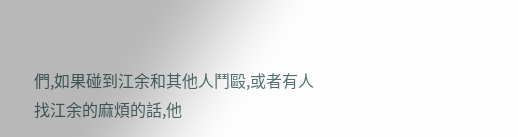們,如果碰到江余和其他人鬥毆,或者有人找江余的麻煩的話,他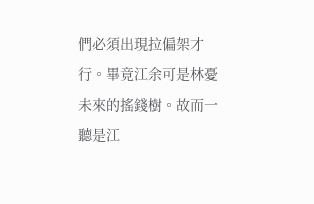們必須出現拉偏架才行。畢竟江余可是林憂未來的搖錢樹。故而一聽是江